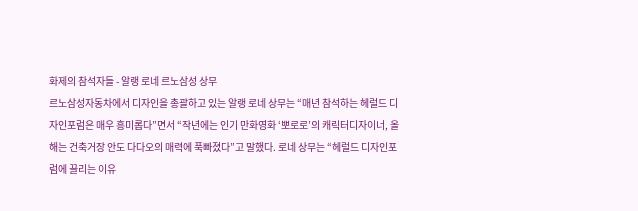화제의 참석자들 - 알랭 로네 르노삼성 상무
르노삼성자동차에서 디자인을 총괄하고 있는 알랭 로네 상무는 “매년 참석하는 헤럴드 디자인포럼은 매우 흥미롭다”면서 “작년에는 인기 만화영화 ‘뽀로로’의 캐릭터디자이너, 올해는 건축거장 안도 다다오의 매력에 푹빠졌다”고 말했다. 로네 상무는 “헤럴드 디자인포럼에 끌리는 이유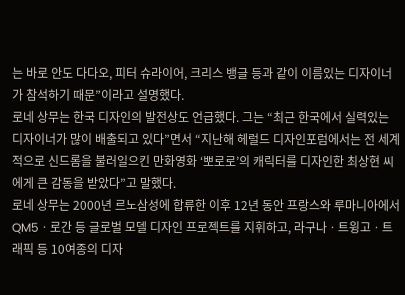는 바로 안도 다다오, 피터 슈라이어, 크리스 뱅글 등과 같이 이름있는 디자이너가 참석하기 때문”이라고 설명했다.
로네 상무는 한국 디자인의 발전상도 언급했다. 그는 “최근 한국에서 실력있는 디자이너가 많이 배출되고 있다”면서 “지난해 헤럴드 디자인포럼에서는 전 세계적으로 신드롬을 불러일으킨 만화영화 ‘뽀로로’의 캐릭터를 디자인한 최상현 씨에게 큰 감동을 받았다”고 말했다.
로네 상무는 2000년 르노삼성에 합류한 이후 12년 동안 프랑스와 루마니아에서 QM5ㆍ로간 등 글로벌 모델 디자인 프로젝트를 지휘하고, 라구나ㆍ트윙고ㆍ트래픽 등 10여종의 디자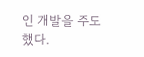인 개발을 주도했다.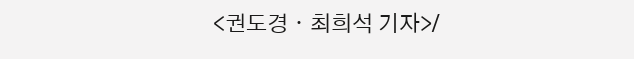<권도경ㆍ최희석 기자>/